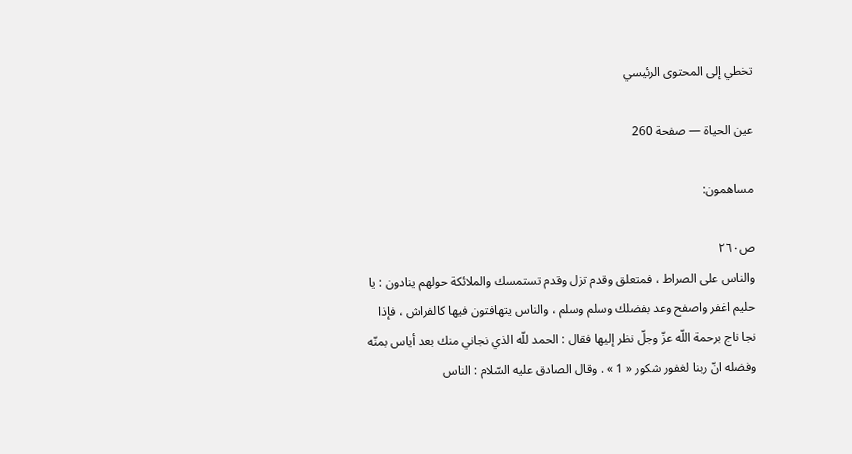تخطي إلى المحتوى الرئيسي

عين الحياة — صفحة 260

مساهمون:

ص٢٦٠
والناس على الصراط ، فمتعلق وقدم تزل وقدم تستمسك والملائكة حولهم ينادون : يا حليم اغفر واصفح وعد بفضلك وسلم وسلم ، والناس يتهافتون فيها كالفراش ، فإذا نجا ناج برحمة اللّه عزّ وجلّ نظر إليها فقال : الحمد للّه الذي نجاني منك بعد أياس بمنّه وفضله انّ ربنا لغفور شكور « 1 » . وقال الصادق عليه السّلام : الناس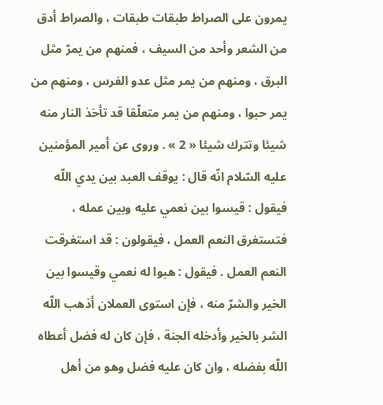يمرون على الصراط طبقات طبقات ، والصراط أدق من الشعر وأحد من السيف ، فمنهم من يمرّ مثل البرق ، ومنهم من يمر مثل عدو الفرس ، ومنهم من يمر حبوا ، ومنهم من يمر متعلّقا قد تأخذ النار منه شيئا وتترك شيئا « 2 » . وروى عن أمير المؤمنين عليه السّلام انّه قال : يوقف العبد بين يدي اللّه فيقول : قيسوا بين نعمي عليه وبين عمله ، فتستغرق النعم العمل ، فيقولون : قد استغرقت النعم العمل . فيقول : هبوا له نعمي وقيسوا بين الخير والشرّ منه ، فإن استوى العملان أذهب اللّه الشر بالخير وأدخله الجنة ، فإن كان له فضل أعطاه اللّه بفضله ، وان كان عليه فضل وهو من أهل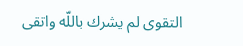التقوى لم يشرك باللّه واتقى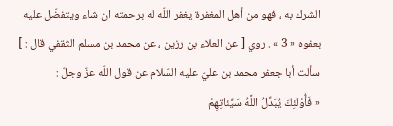الشرك به ، فهو من أهل المغفرة يغفر اللّه له برحمته ان شاء ويتفضّل عليه بعفوه « 3 » . روي [ عن العلاء بن رزين ، عن محمد بن مسلم الثقفي قال : ] سألت أبا جعفر محمد بن عليّ عليه السّلام عن قول اللّه عزّ وجلّ :
« فَأُوْلئِكَ يُبَدِّلُ اللَّهُ سَيِّئاتِهِمْ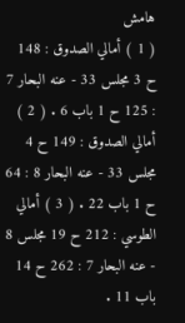هامش
( 1 ) أمالي الصدوق : 148 ح 3 مجلس 33 - عنه البحار 7 : 125 ح 1 باب 6 . ( 2 ) أمالي الصدوق : 149 ح 4 مجلس 33 - عنه البحار 8 : 64 ح 1 باب 22 . ( 3 ) أمالي الطوسي : 212 ح 19 مجلس 8 - عنه البحار 7 : 262 ح 14 باب 11 .